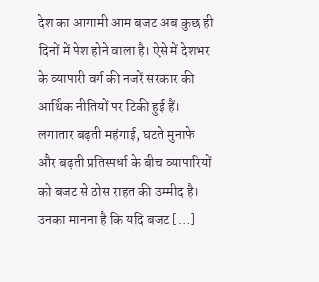देश का आगामी आम बजट अब कुछ ही दिनों में पेश होने वाला है। ऐसे में देशभर के व्यापारी वर्ग की नजरें सरकार की आर्थिक नीतियों पर टिकी हुई हैं। लगातार बढ़ती महंगाई, घटते मुनाफे और बढ़ती प्रतिस्पर्धा के बीच व्यापारियों को बजट से ठोस राहत की उम्मीद है। उनका मानना है कि यदि बजट […]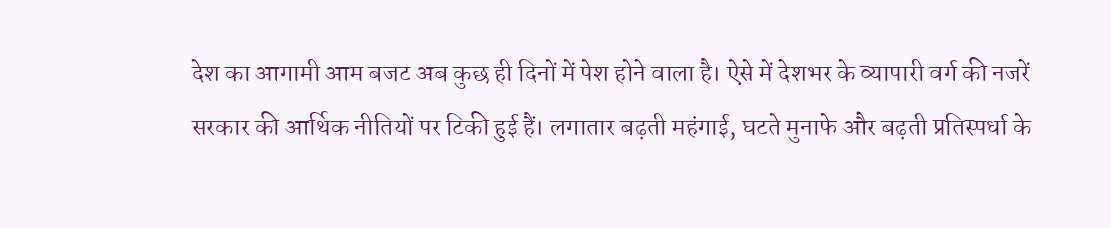देश का आगामी आम बजट अब कुछ ही दिनों में पेश होने वाला है। ऐसे में देशभर के व्यापारी वर्ग की नजरें सरकार की आर्थिक नीतियों पर टिकी हुई हैं। लगातार बढ़ती महंगाई, घटते मुनाफे और बढ़ती प्रतिस्पर्धा के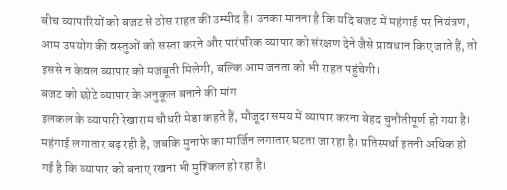बीच व्यापारियों को बजट से ठोस राहत की उम्मीद है। उनका मानना है कि यदि बजट में महंगाई पर नियंत्रण, आम उपयोग की वस्तुओं को सस्ता करने और पारंपरिक व्यापार को संरक्षण देने जैसे प्रावधान किए जाते हैं, तो इससे न केवल व्यापार को मजबूती मिलेगी, बल्कि आम जनता को भी राहत पहुंचेगी।
बजट को छोटे व्यापार के अनुकूल बनाने की मांग
इलकल के व्यापारी रेखाराम चौधरी मेडा कहते हैं, मौजूदा समय में व्यापार करना बेहद चुनौतीपूर्ण हो गया है। महंगाई लगातार बढ़ रही है, जबकि मुनाफे का मार्जिन लगातार घटता जा रहा है। प्रतिस्पर्धा इतनी अधिक हो गई है कि व्यापार को बनाए रखना भी मुश्किल हो रहा है।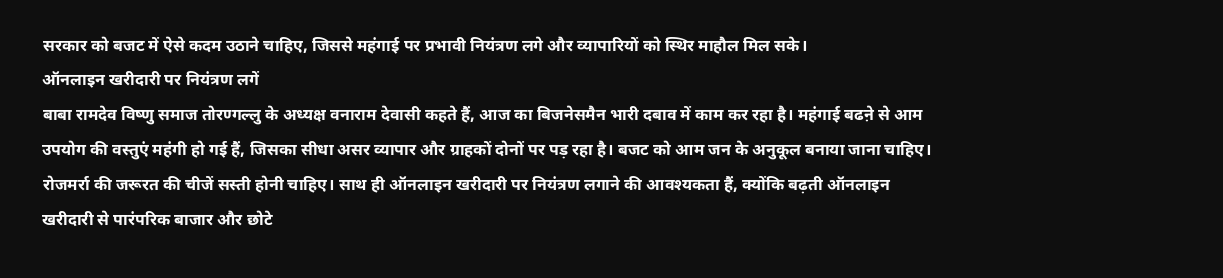सरकार को बजट में ऐसे कदम उठाने चाहिए, जिससे महंगाई पर प्रभावी नियंत्रण लगे और व्यापारियों को स्थिर माहौल मिल सके।
ऑनलाइन खरीदारी पर नियंत्रण लगें
बाबा रामदेव विष्णु समाज तोरण्गल्लु के अध्यक्ष वनाराम देवासी कहते हैं, आज का बिजनेसमैन भारी दबाव में काम कर रहा है। महंगाई बढऩे से आम उपयोग की वस्तुएं महंगी हो गई हैं, जिसका सीधा असर व्यापार और ग्राहकों दोनों पर पड़ रहा है। बजट को आम जन के अनुकूल बनाया जाना चाहिए। रोजमर्रा की जरूरत की चीजें सस्ती होनी चाहिए। साथ ही ऑनलाइन खरीदारी पर नियंत्रण लगाने की आवश्यकता हैं, क्योंकि बढ़ती ऑनलाइन खरीदारी से पारंपरिक बाजार और छोटे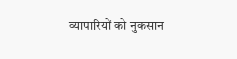व्यापारियों को नुकसान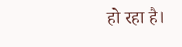हो रहा है।